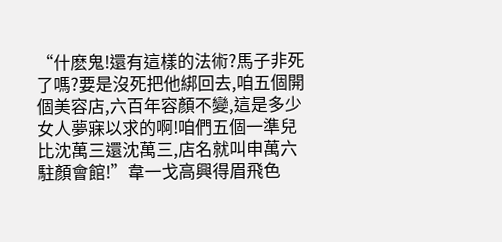“什麽鬼!還有這樣的法術?馬子非死了嗎?要是沒死把他綁回去,咱五個開個美容店,六百年容顏不變,這是多少女人夢寐以求的啊!咱們五個一準兒比沈萬三還沈萬三,店名就叫申萬六駐顏會館!”韋一戈高興得眉飛色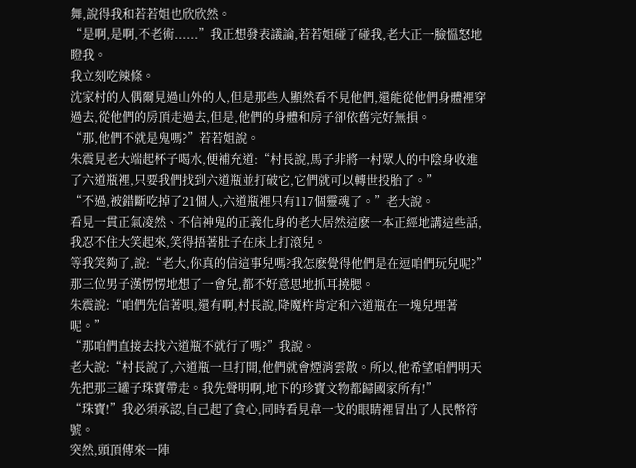舞,說得我和若若姐也欣欣然。
“是啊,是啊,不老術......”我正想發表議論,若若姐碰了碰我,老大正一臉慍怒地瞪我。
我立刻吃辣條。
沈家村的人偶爾見過山外的人,但是那些人顯然看不見他們,還能從他們身體裡穿過去,從他們的房頂走過去,但是,他們的身體和房子卻依舊完好無損。
“那,他們不就是鬼嗎?”若若姐說。
朱震見老大端起杯子喝水,便補充道:“村長說,馬子非將一村眾人的中陰身收進了六道瓶裡,只要我們找到六道瓶並打破它,它們就可以轉世投胎了。”
“不過,被錯斷吃掉了21個人,六道瓶裡只有117個靈魂了。”老大說。
看見一貫正氣凌然、不信神鬼的正義化身的老大居然這麽一本正經地講這些話,我忍不住大笑起來,笑得捂著肚子在床上打滾兒。
等我笑夠了,說:“老大,你真的信這事兒嗎?我怎麽覺得他們是在逗咱們玩兒呢?”
那三位男子漢愣愣地想了一會兒,都不好意思地抓耳撓腮。
朱震說:“咱們先信著唄,還有啊,村長說,降魔杵肯定和六道瓶在一塊兒埋著呢。”
“那咱們直接去找六道瓶不就行了嗎?”我說。
老大說:“村長說了,六道瓶一旦打開,他們就會煙消雲散。所以,他希望咱們明天先把那三罐子珠寶帶走。我先聲明啊,地下的珍寶文物都歸國家所有!”
“珠寶!”我必須承認,自己起了貪心,同時看見韋一戈的眼睛裡冒出了人民幣符號。
突然,頭頂傳來一陣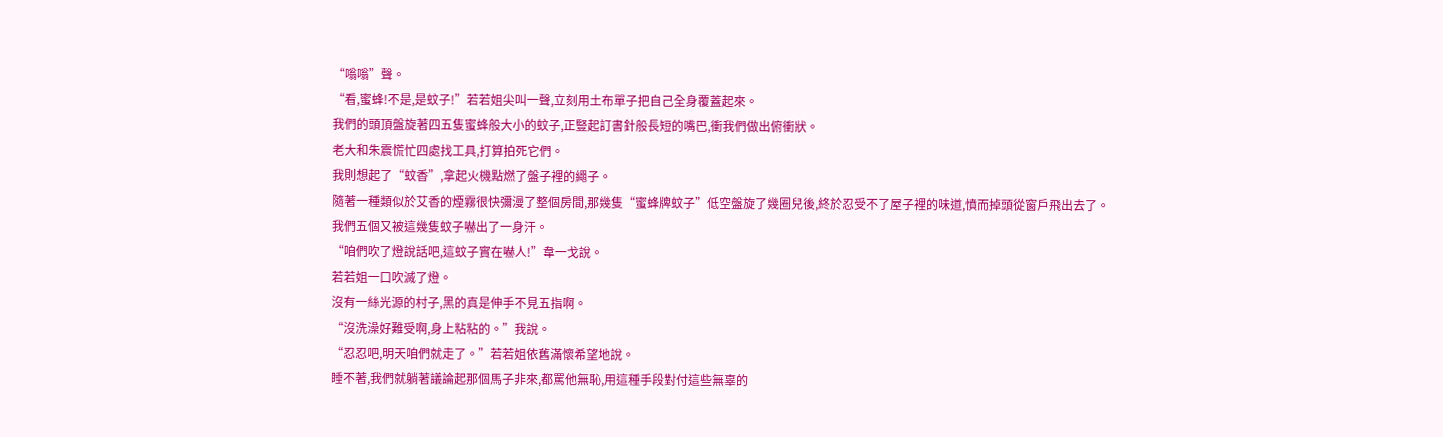“嗡嗡”聲。
“看,蜜蜂!不是,是蚊子!”若若姐尖叫一聲,立刻用土布單子把自己全身覆蓋起來。
我們的頭頂盤旋著四五隻蜜蜂般大小的蚊子,正豎起訂書針般長短的嘴巴,衝我們做出俯衝狀。
老大和朱震慌忙四處找工具,打算拍死它們。
我則想起了“蚊香”,拿起火機點燃了盤子裡的繩子。
隨著一種類似於艾香的煙霧很快彌漫了整個房間,那幾隻“蜜蜂牌蚊子”低空盤旋了幾圈兒後,終於忍受不了屋子裡的味道,憤而掉頭從窗戶飛出去了。
我們五個又被這幾隻蚊子嚇出了一身汗。
“咱們吹了燈說話吧,這蚊子實在嚇人!”韋一戈說。
若若姐一口吹滅了燈。
沒有一絲光源的村子,黑的真是伸手不見五指啊。
“沒洗澡好難受啊,身上粘粘的。”我說。
“忍忍吧,明天咱們就走了。”若若姐依舊滿懷希望地說。
睡不著,我們就躺著議論起那個馬子非來,都罵他無恥,用這種手段對付這些無辜的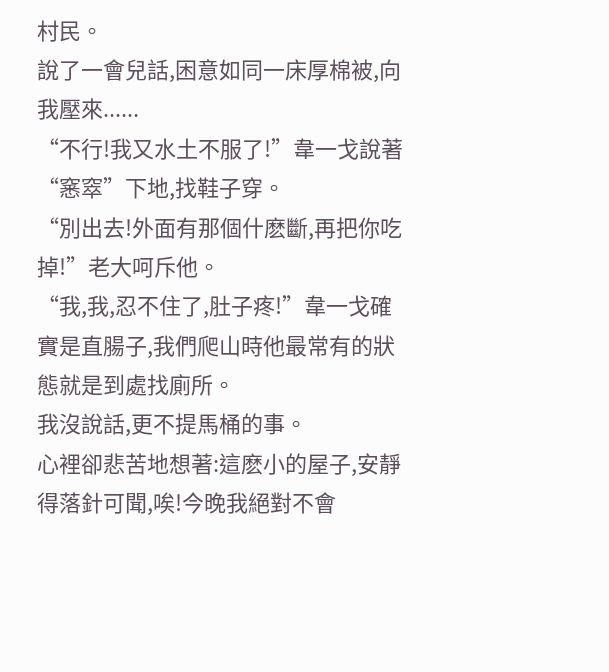村民。
說了一會兒話,困意如同一床厚棉被,向我壓來......
“不行!我又水土不服了!”韋一戈說著“窸窣”下地,找鞋子穿。
“別出去!外面有那個什麽斷,再把你吃掉!”老大呵斥他。
“我,我,忍不住了,肚子疼!”韋一戈確實是直腸子,我們爬山時他最常有的狀態就是到處找廁所。
我沒說話,更不提馬桶的事。
心裡卻悲苦地想著:這麽小的屋子,安靜得落針可聞,唉!今晚我絕對不會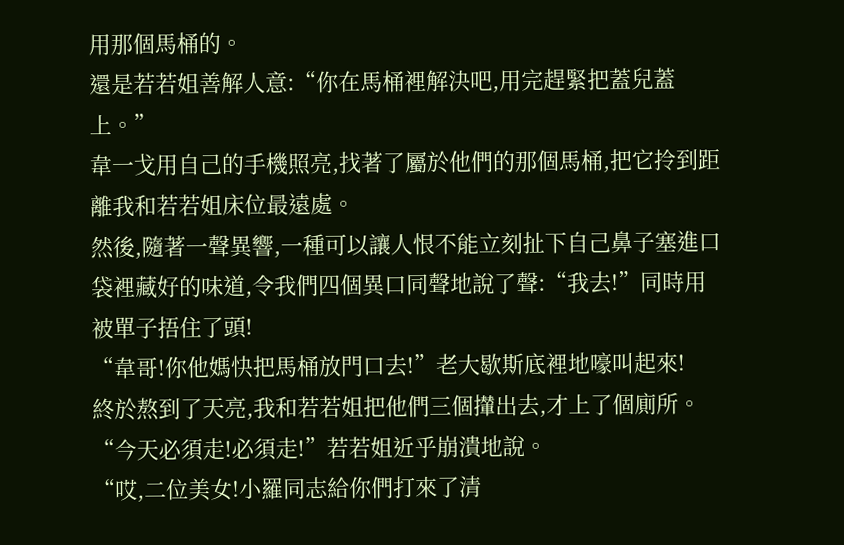用那個馬桶的。
還是若若姐善解人意:“你在馬桶裡解決吧,用完趕緊把蓋兒蓋上。”
韋一戈用自己的手機照亮,找著了屬於他們的那個馬桶,把它拎到距離我和若若姐床位最遠處。
然後,隨著一聲異響,一種可以讓人恨不能立刻扯下自己鼻子塞進口袋裡藏好的味道,令我們四個異口同聲地說了聲:“我去!”同時用被單子捂住了頭!
“韋哥!你他媽快把馬桶放門口去!”老大歇斯底裡地嚎叫起來!
終於熬到了天亮,我和若若姐把他們三個攆出去,才上了個廁所。
“今天必須走!必須走!”若若姐近乎崩潰地說。
“哎,二位美女!小羅同志給你們打來了清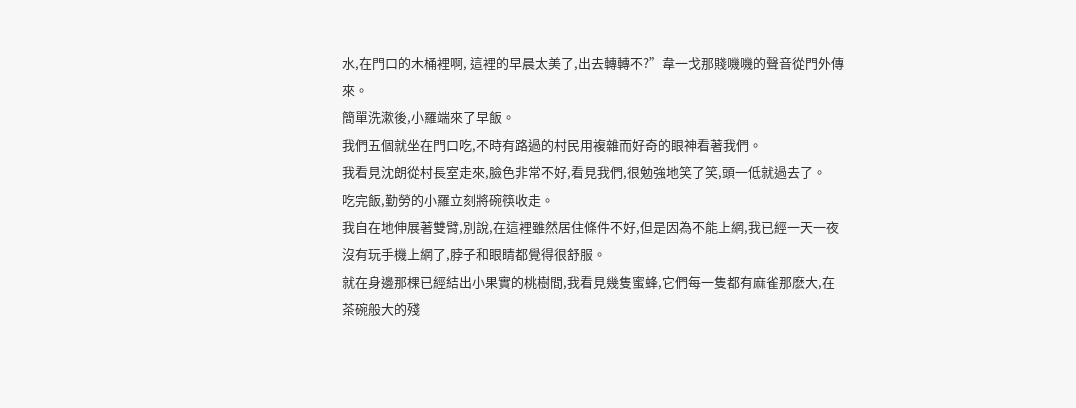水,在門口的木桶裡啊, 這裡的早晨太美了,出去轉轉不?”韋一戈那賤嘰嘰的聲音從門外傳來。
簡單洗漱後,小羅端來了早飯。
我們五個就坐在門口吃,不時有路過的村民用複雜而好奇的眼神看著我們。
我看見沈朗從村長室走來,臉色非常不好,看見我們,很勉強地笑了笑,頭一低就過去了。
吃完飯,勤勞的小羅立刻將碗筷收走。
我自在地伸展著雙臂,別說,在這裡雖然居住條件不好,但是因為不能上網,我已經一天一夜沒有玩手機上網了,脖子和眼睛都覺得很舒服。
就在身邊那棵已經結出小果實的桃樹間,我看見幾隻蜜蜂,它們每一隻都有麻雀那麽大,在茶碗般大的殘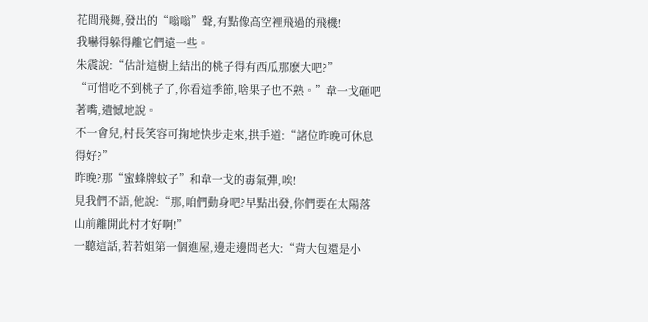花間飛舞,發出的“嗡嗡”聲,有點像高空裡飛過的飛機!
我嚇得躲得離它們遠一些。
朱震說:“估計這樹上結出的桃子得有西瓜那麽大吧?”
“可惜吃不到桃子了,你看這季節,啥果子也不熟。”韋一戈砸吧著嘴,遺憾地說。
不一會兒,村長笑容可掬地快步走來,拱手道:“諸位昨晚可休息得好?”
昨晚?那“蜜蜂牌蚊子”和韋一戈的毒氣彈,唉!
見我們不語,他說:“那,咱們動身吧?早點出發,你們要在太陽落山前離開此村才好啊!”
一聽這話,若若姐第一個進屋,邊走邊問老大:“背大包還是小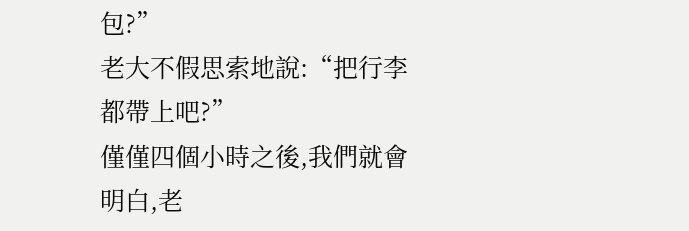包?”
老大不假思索地說:“把行李都帶上吧?”
僅僅四個小時之後,我們就會明白,老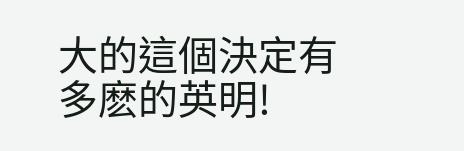大的這個決定有多麽的英明!